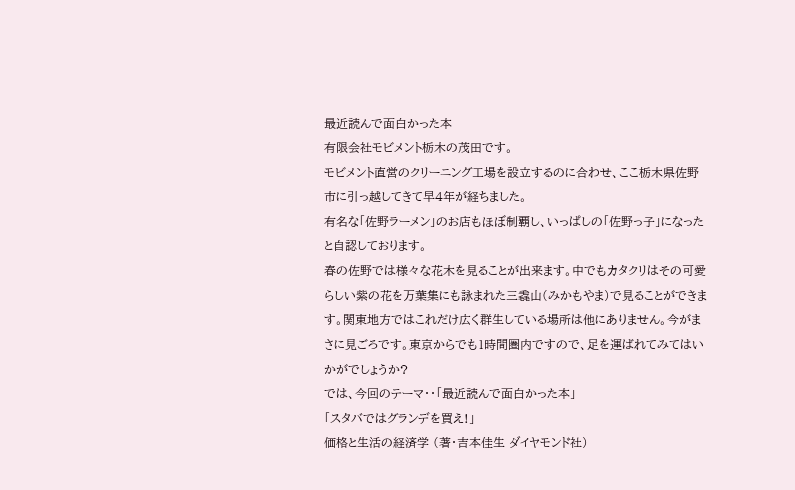最近読んで面白かった本
有限会社モビメント栃木の茂田です。
モビメント直営のクリーニング工場を設立するのに合わせ、ここ栃木県佐野市に引っ越してきて早4年が経ちました。
有名な「佐野ラーメン」のお店もほぼ制覇し、いっぱしの「佐野っ子」になったと自認しております。
春の佐野では様々な花木を見ることが出来ます。中でもカタクリはその可愛らしい紫の花を万葉集にも詠まれた三毳山(みかもやま)で見ることができます。関東地方ではこれだけ広く群生している場所は他にありません。今がまさに見ごろです。東京からでも1時間圏内ですので、足を運ばれてみてはいかがでしょうか?
では、今回のテーマ・・「最近読んで面白かった本」
「スタバではグランデを買え!」
価格と生活の経済学 (著・吉本佳生 ダイヤモンド社)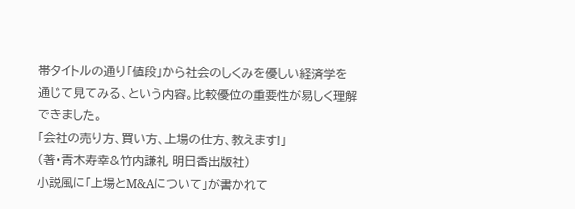帯タイトルの通り「値段」から社会のしくみを優しい経済学を通じて見てみる、という内容。比較優位の重要性が易しく理解できました。
「会社の売り方、買い方、上場の仕方、教えます!」
(著・青木寿幸&竹内謙礼 明日香出版社)
小説風に「上場とM&Aについて」が書かれて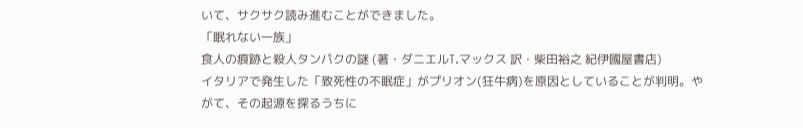いて、サクサク読み進むことができました。
「眠れない一族」
食人の痕跡と殺人タンパクの謎 (著・ダニエルT.マックス 訳・柴田裕之 紀伊國屋書店)
イタリアで発生した「致死性の不眠症」がプリオン(狂牛病)を原因としていることが判明。やがて、その起源を探るうちに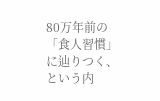80万年前の「食人習慣」に辿りつく、という内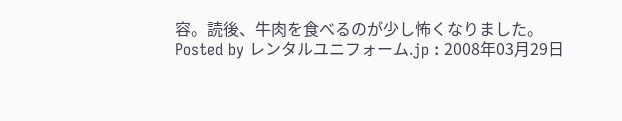容。読後、牛肉を食べるのが少し怖くなりました。
Posted by レンタルユニフォーム.jp : 2008年03月29日